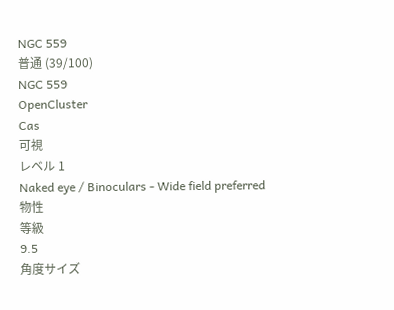NGC 559
普通 (39/100)
NGC 559
OpenCluster
Cas
可視
レベル 1
Naked eye / Binoculars - Wide field preferred
物性
等級
9.5
角度サイズ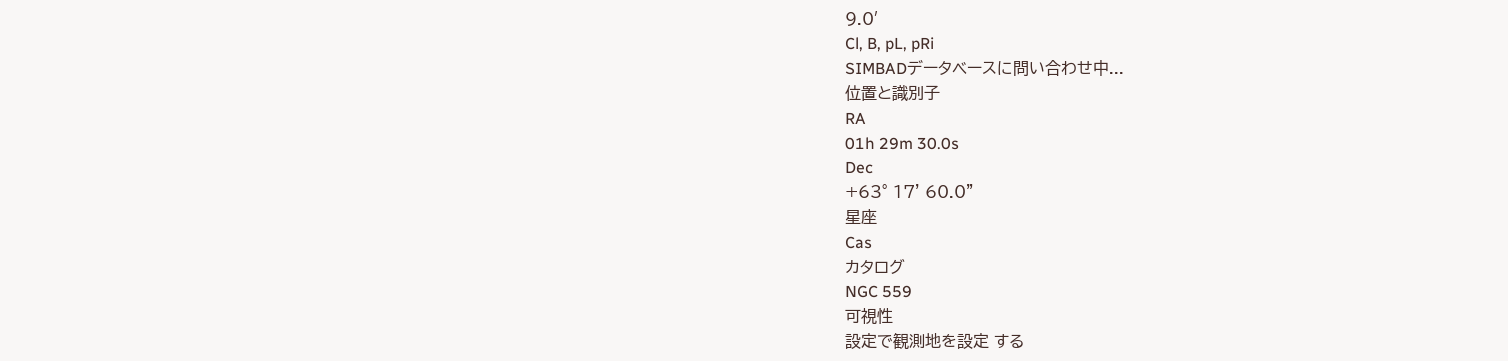9.0′
Cl, B, pL, pRi
SIMBADデータベースに問い合わせ中...
位置と識別子
RA
01h 29m 30.0s
Dec
+63° 17' 60.0"
星座
Cas
カタログ
NGC 559
可視性
設定で観測地を設定 する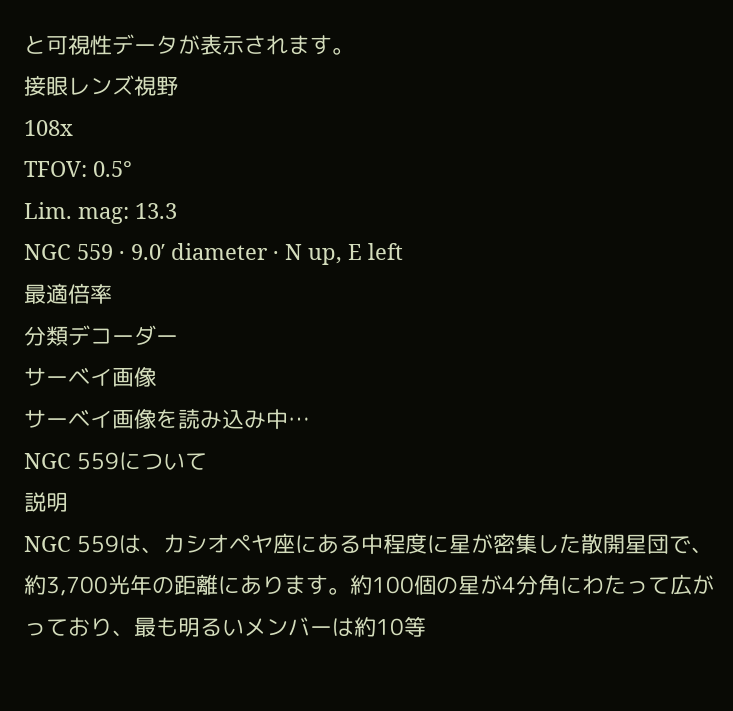と可視性データが表示されます。
接眼レンズ視野
108x
TFOV: 0.5°
Lim. mag: 13.3
NGC 559 · 9.0′ diameter · N up, E left
最適倍率
分類デコーダー
サーベイ画像
サーベイ画像を読み込み中…
NGC 559について
説明
NGC 559は、カシオペヤ座にある中程度に星が密集した散開星団で、約3,700光年の距離にあります。約100個の星が4分角にわたって広がっており、最も明るいメンバーは約10等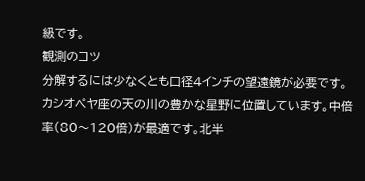級です。
観測のコツ
分解するには少なくとも口径4インチの望遠鏡が必要です。カシオペヤ座の天の川の豊かな星野に位置しています。中倍率(80〜120倍)が最適です。北半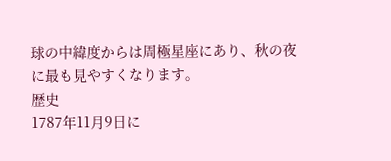球の中緯度からは周極星座にあり、秋の夜に最も見やすくなります。
歴史
1787年11月9日に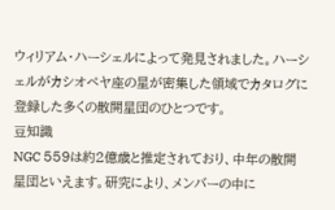ウィリアム・ハーシェルによって発見されました。ハーシェルがカシオペヤ座の星が密集した領域でカタログに登録した多くの散開星団のひとつです。
豆知識
NGC 559は約2億歳と推定されており、中年の散開星団といえます。研究により、メンバーの中に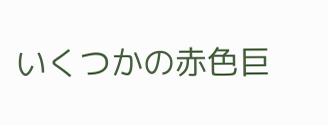いくつかの赤色巨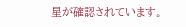星が確認されています。